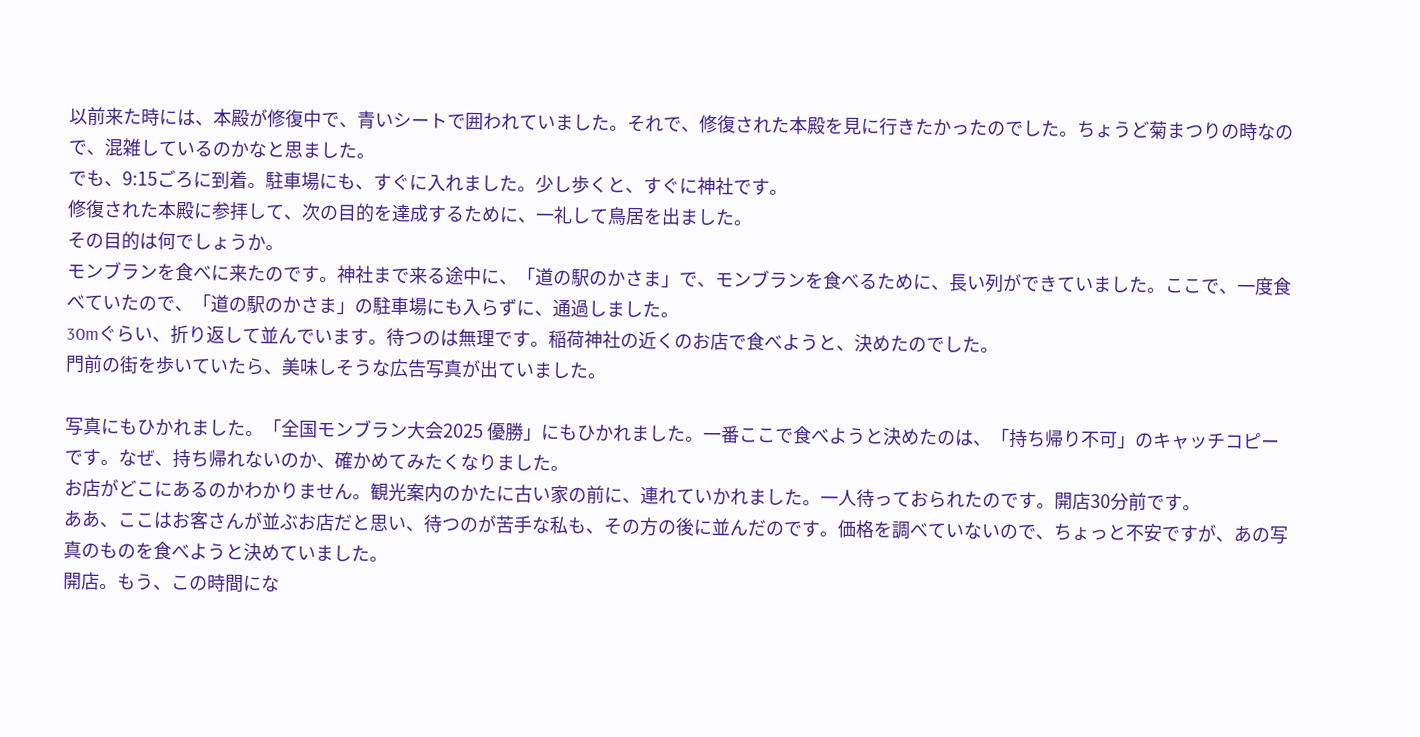以前来た時には、本殿が修復中で、青いシートで囲われていました。それで、修復された本殿を見に行きたかったのでした。ちょうど菊まつりの時なので、混雑しているのかなと思ました。
でも、9:15ごろに到着。駐車場にも、すぐに入れました。少し歩くと、すぐに神社です。
修復された本殿に参拝して、次の目的を達成するために、一礼して鳥居を出ました。
その目的は何でしょうか。
モンブランを食べに来たのです。神社まで来る途中に、「道の駅のかさま」で、モンブランを食べるために、長い列ができていました。ここで、一度食べていたので、「道の駅のかさま」の駐車場にも入らずに、通過しました。
30mぐらい、折り返して並んでいます。待つのは無理です。稲荷神社の近くのお店で食べようと、決めたのでした。
門前の街を歩いていたら、美味しそうな広告写真が出ていました。

写真にもひかれました。「全国モンブラン大会2025 優勝」にもひかれました。一番ここで食べようと決めたのは、「持ち帰り不可」のキャッチコピーです。なぜ、持ち帰れないのか、確かめてみたくなりました。
お店がどこにあるのかわかりません。観光案内のかたに古い家の前に、連れていかれました。一人待っておられたのです。開店30分前です。
ああ、ここはお客さんが並ぶお店だと思い、待つのが苦手な私も、その方の後に並んだのです。価格を調べていないので、ちょっと不安ですが、あの写真のものを食べようと決めていました。
開店。もう、この時間にな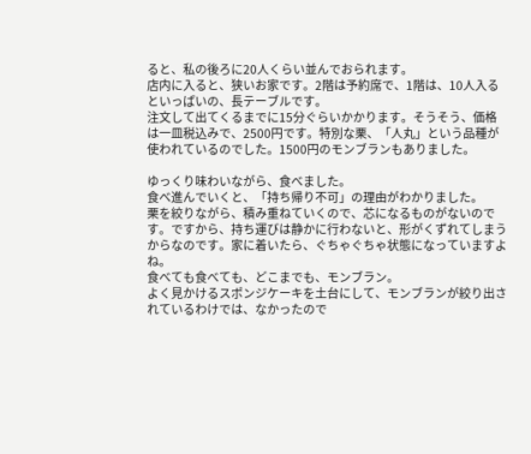ると、私の後ろに20人くらい並んでおられます。
店内に入ると、狭いお家です。2階は予約席で、1階は、10人入るといっぱいの、長テーブルです。
注文して出てくるまでに15分ぐらいかかります。そうそう、価格は一皿税込みで、2500円です。特別な栗、「人丸」という品種が使われているのでした。1500円のモンブランもありました。

ゆっくり味わいながら、食べました。
食べ進んでいくと、「持ち帰り不可」の理由がわかりました。
栗を絞りながら、積み重ねていくので、芯になるものがないのです。ですから、持ち運びは静かに行わないと、形がくずれてしまうからなのです。家に着いたら、ぐちゃぐちゃ状態になっていますよね。
食べても食べても、どこまでも、モンブラン。
よく見かけるスポンジケーキを土台にして、モンブランが絞り出されているわけでは、なかったので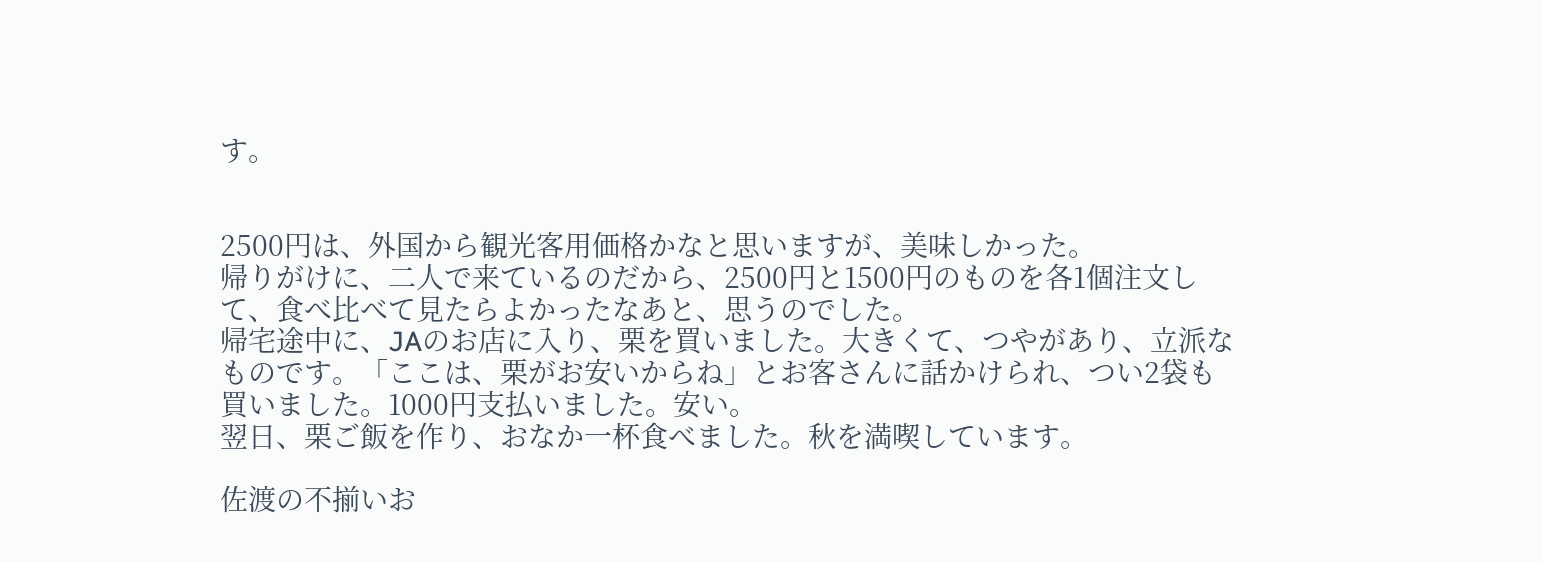す。


2500円は、外国から観光客用価格かなと思いますが、美味しかった。
帰りがけに、二人で来ているのだから、2500円と1500円のものを各1個注文して、食べ比べて見たらよかったなあと、思うのでした。
帰宅途中に、JAのお店に入り、栗を買いました。大きくて、つやがあり、立派なものです。「ここは、栗がお安いからね」とお客さんに話かけられ、つい2袋も買いました。1000円支払いました。安い。
翌日、栗ご飯を作り、おなか一杯食べました。秋を満喫しています。

佐渡の不揃いお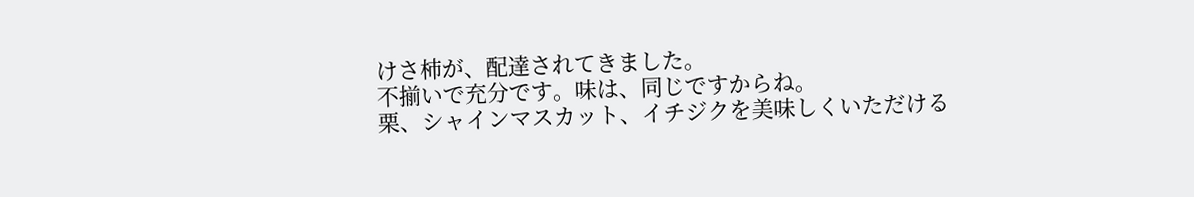けさ柿が、配達されてきました。
不揃いで充分です。味は、同じですからね。
栗、シャインマスカット、イチジクを美味しくいただける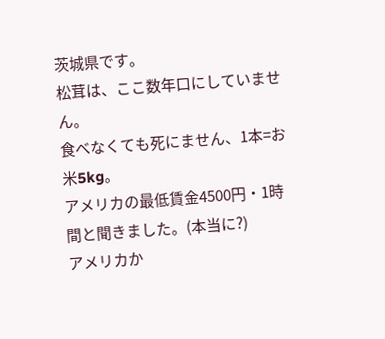茨城県です。
松茸は、ここ数年口にしていません。
食べなくても死にません、1本=お米5kg。
アメリカの最低賃金4500円・1時間と聞きました。(本当に?)
アメリカか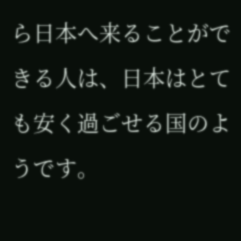ら日本へ来ることができる人は、日本はとても安く過ごせる国のようです。